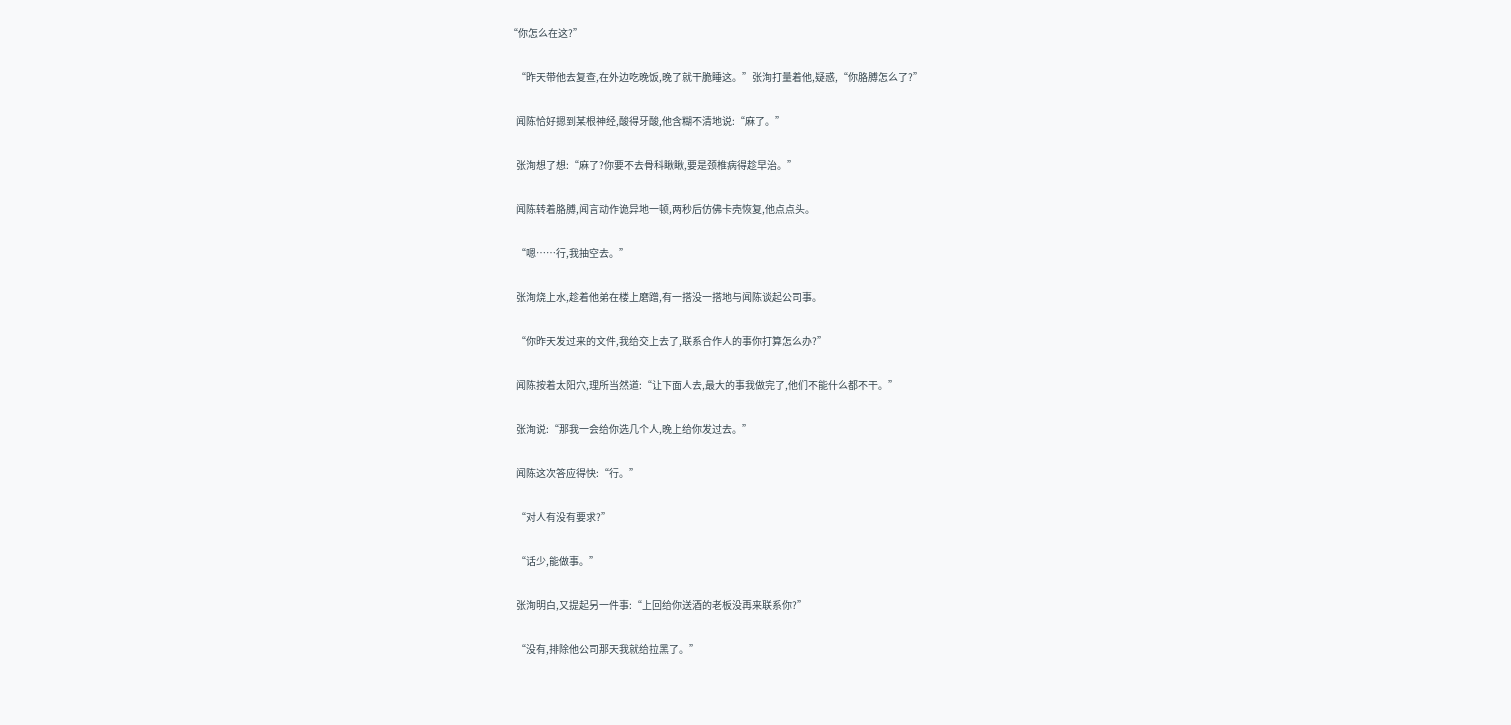“你怎么在这?”

    “昨天带他去复查,在外边吃晚饭,晚了就干脆睡这。”张洵打量着他,疑惑,“你胳膊怎么了?”

    闻陈恰好摁到某根神经,酸得牙酸,他含糊不清地说:“麻了。”

    张洵想了想:“麻了?你要不去骨科瞅瞅,要是颈椎病得趁早治。”

    闻陈转着胳膊,闻言动作诡异地一顿,两秒后仿佛卡壳恢复,他点点头。

    “嗯……行,我抽空去。”

    张洵烧上水,趁着他弟在楼上磨蹭,有一搭没一搭地与闻陈谈起公司事。

    “你昨天发过来的文件,我给交上去了,联系合作人的事你打算怎么办?”

    闻陈按着太阳穴,理所当然道:“让下面人去,最大的事我做完了,他们不能什么都不干。”

    张洵说:“那我一会给你选几个人,晚上给你发过去。”

    闻陈这次答应得快:“行。”

    “对人有没有要求?”

    “话少,能做事。”

    张洵明白,又提起另一件事:“上回给你送酒的老板没再来联系你?”

    “没有,排除他公司那天我就给拉黑了。”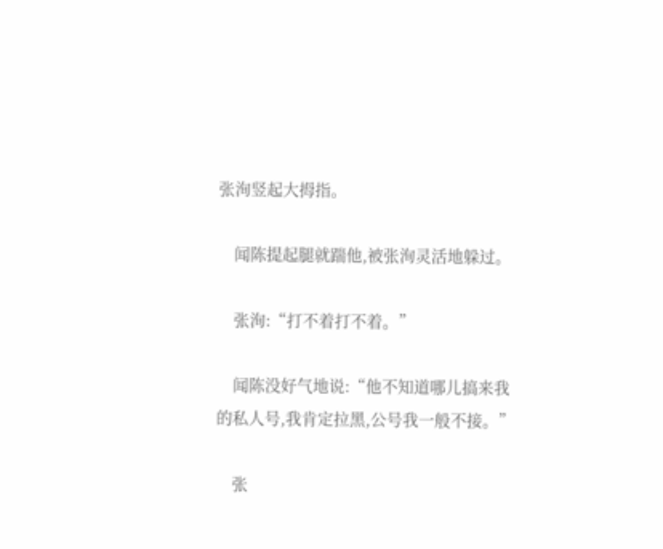张洵竖起大拇指。

    闻陈提起腿就踹他,被张洵灵活地躲过。

    张洵:“打不着打不着。”

    闻陈没好气地说:“他不知道哪儿搞来我的私人号,我肯定拉黑,公号我一般不接。”

    张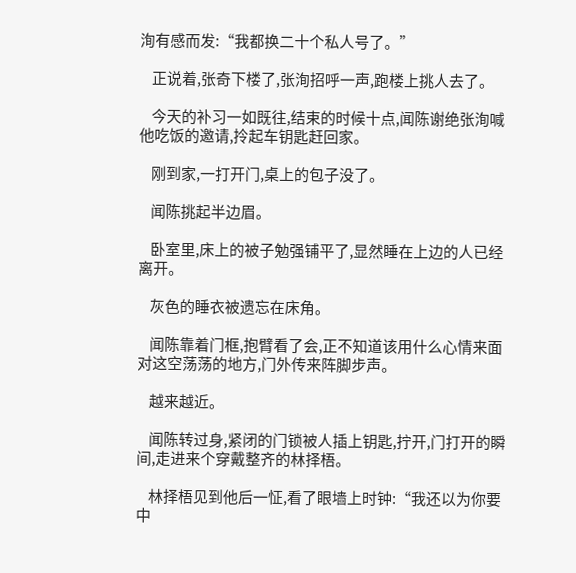洵有感而发:“我都换二十个私人号了。”

    正说着,张奇下楼了,张洵招呼一声,跑楼上挑人去了。

    今天的补习一如既往,结束的时候十点,闻陈谢绝张洵喊他吃饭的邀请,拎起车钥匙赶回家。

    刚到家,一打开门,桌上的包子没了。

    闻陈挑起半边眉。

    卧室里,床上的被子勉强铺平了,显然睡在上边的人已经离开。

    灰色的睡衣被遗忘在床角。

    闻陈靠着门框,抱臂看了会,正不知道该用什么心情来面对这空荡荡的地方,门外传来阵脚步声。

    越来越近。

    闻陈转过身,紧闭的门锁被人插上钥匙,拧开,门打开的瞬间,走进来个穿戴整齐的林择梧。

    林择梧见到他后一怔,看了眼墙上时钟:“我还以为你要中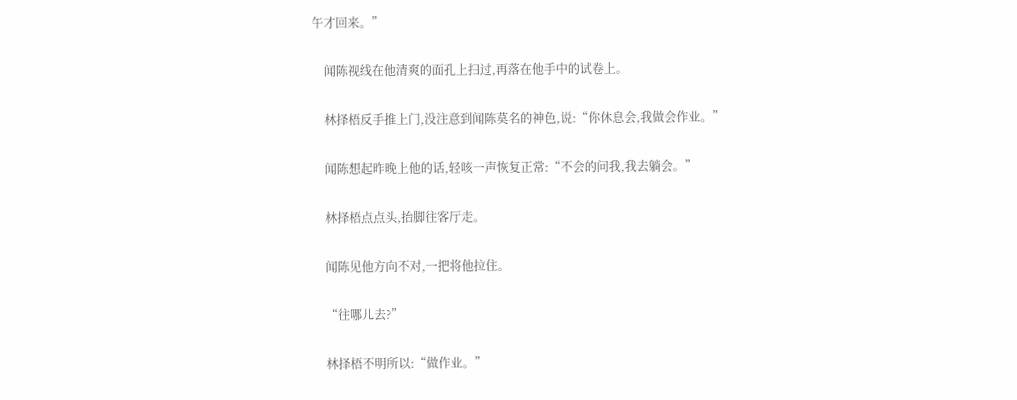午才回来。”

    闻陈视线在他清爽的面孔上扫过,再落在他手中的试卷上。

    林择梧反手推上门,没注意到闻陈莫名的神色,说:“你休息会,我做会作业。”

    闻陈想起昨晚上他的话,轻咳一声恢复正常:“不会的问我,我去躺会。”

    林择梧点点头,抬脚往客厅走。

    闻陈见他方向不对,一把将他拉住。

    “往哪儿去?”

    林择梧不明所以:“做作业。”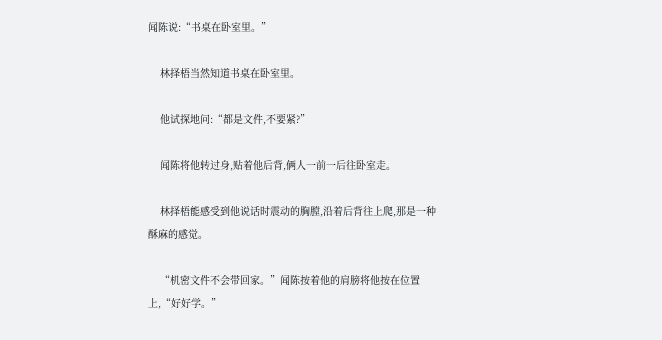闻陈说:“书桌在卧室里。”

    林择梧当然知道书桌在卧室里。

    他试探地问:“都是文件,不要紧?”

    闻陈将他转过身,贴着他后背,俩人一前一后往卧室走。

    林择梧能感受到他说话时震动的胸膛,沿着后背往上爬,那是一种酥麻的感觉。

    “机密文件不会带回家。”闻陈按着他的肩膀将他按在位置上,“好好学。”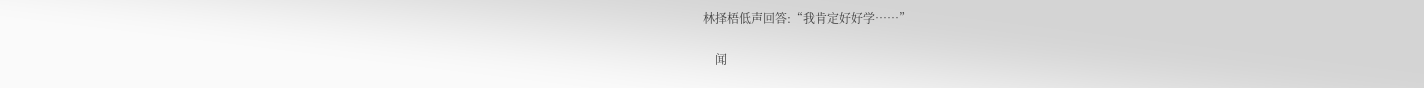林择梧低声回答:“我肯定好好学……”

    闻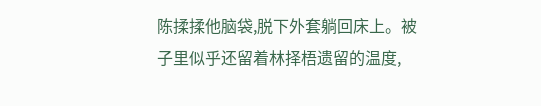陈揉揉他脑袋,脱下外套躺回床上。被子里似乎还留着林择梧遗留的温度,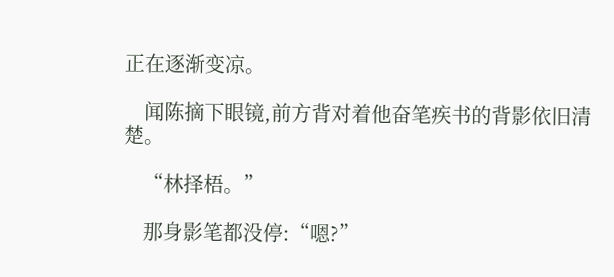正在逐渐变凉。

    闻陈摘下眼镜,前方背对着他奋笔疾书的背影依旧清楚。

    “林择梧。”

    那身影笔都没停:“嗯?”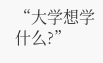“大学想学什么?”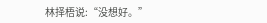林择梧说:“没想好。”